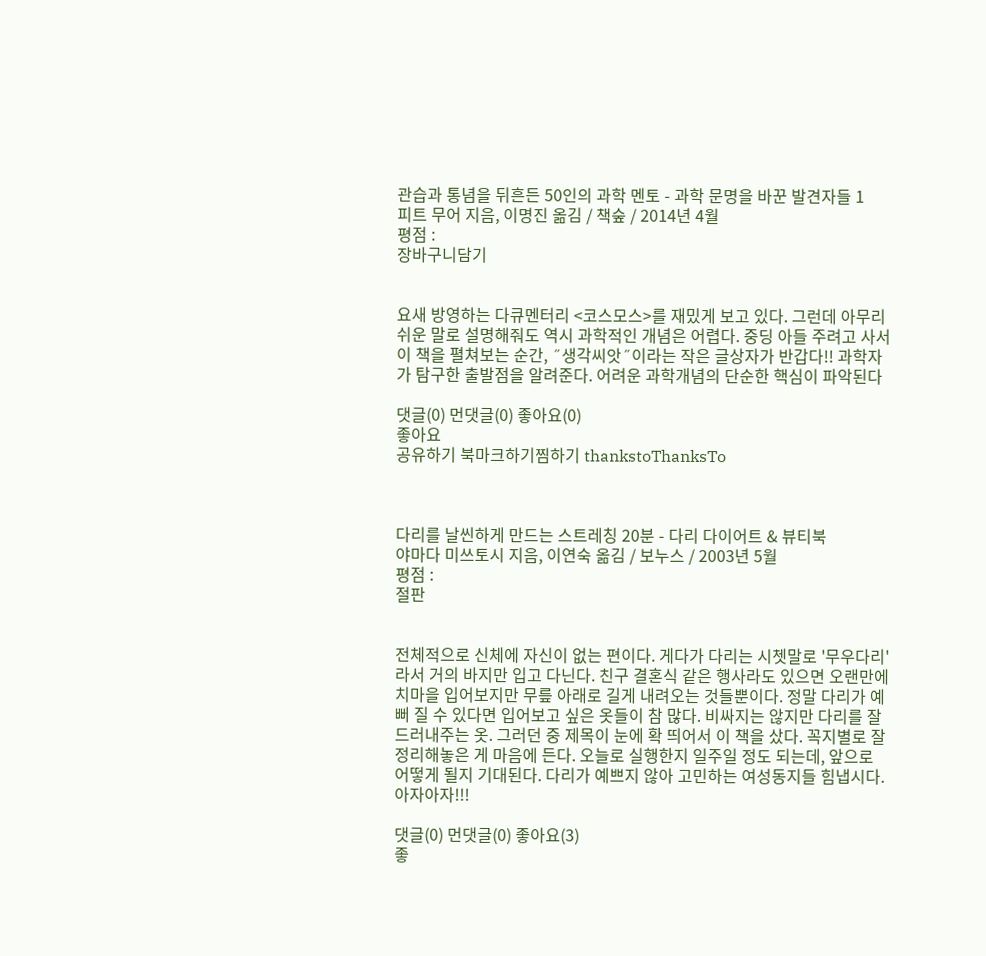관습과 통념을 뒤흔든 50인의 과학 멘토 - 과학 문명을 바꾼 발견자들 1
피트 무어 지음, 이명진 옮김 / 책숲 / 2014년 4월
평점 :
장바구니담기


요새 방영하는 다큐멘터리 <코스모스>를 재밌게 보고 있다. 그런데 아무리 쉬운 말로 설명해줘도 역시 과학적인 개념은 어렵다. 중딩 아들 주려고 사서 이 책을 펼쳐보는 순간, ˝생각씨앗˝이라는 작은 글상자가 반갑다!! 과학자가 탐구한 출발점을 알려준다. 어려운 과학개념의 단순한 핵심이 파악된다

댓글(0) 먼댓글(0) 좋아요(0)
좋아요
공유하기 북마크하기찜하기 thankstoThanksTo



다리를 날씬하게 만드는 스트레칭 20분 - 다리 다이어트 & 뷰티북
야마다 미쓰토시 지음, 이연숙 옮김 / 보누스 / 2003년 5월
평점 :
절판


전체적으로 신체에 자신이 없는 편이다. 게다가 다리는 시쳇말로 '무우다리'라서 거의 바지만 입고 다닌다. 친구 결혼식 같은 행사라도 있으면 오랜만에 치마을 입어보지만 무릎 아래로 길게 내려오는 것들뿐이다. 정말 다리가 예뻐 질 수 있다면 입어보고 싶은 옷들이 참 많다. 비싸지는 않지만 다리를 잘 드러내주는 옷. 그러던 중 제목이 눈에 확 띄어서 이 책을 샀다. 꼭지별로 잘 정리해놓은 게 마음에 든다. 오늘로 실행한지 일주일 정도 되는데, 앞으로 어떻게 될지 기대된다. 다리가 예쁘지 않아 고민하는 여성동지들 힘냅시다. 아자아자!!!

댓글(0) 먼댓글(0) 좋아요(3)
좋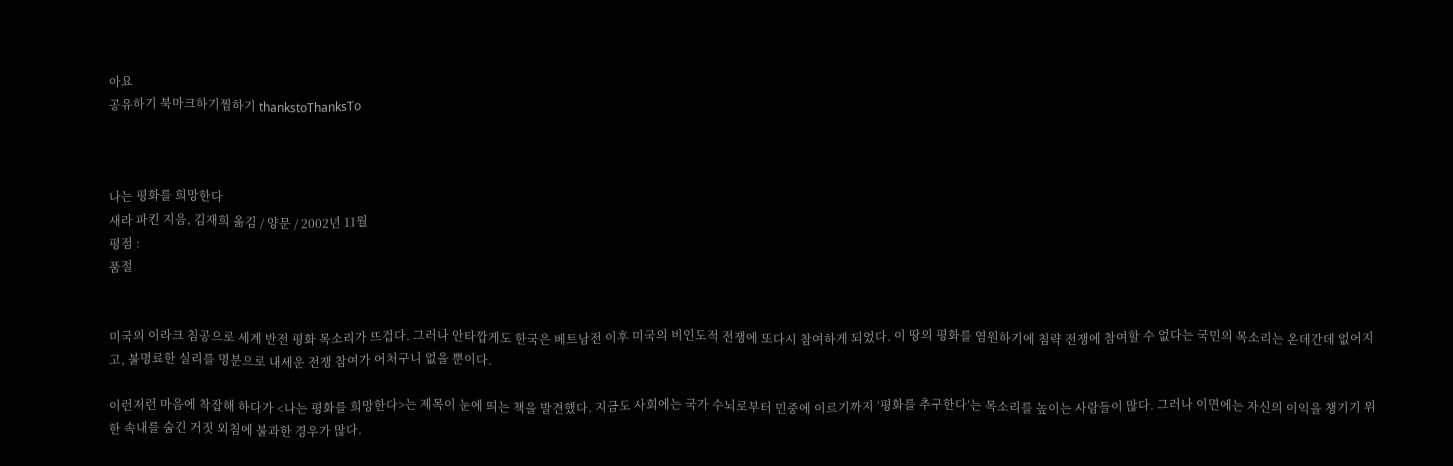아요
공유하기 북마크하기찜하기 thankstoThanksTo



나는 평화를 희망한다
새라 파킨 지음, 김재희 옮김 / 양문 / 2002년 11월
평점 :
품절


미국의 이라크 침공으로 세계 반전 평화 목소리가 뜨겁다. 그러나 안타깝게도 한국은 베트남전 이후 미국의 비인도적 전쟁에 또다시 참여하게 되었다. 이 땅의 평화를 염원하기에 침략 전쟁에 참여할 수 없다는 국민의 목소리는 온데간데 없어지고, 불명료한 실리를 명분으로 내세운 전쟁 참여가 어처구니 없을 뿐이다.

이런저런 마음에 착잡해 하다가 <나는 평화를 희망한다>는 제목이 눈에 띄는 책을 발견했다. 지금도 사회에는 국가 수뇌로부터 민중에 이르기까지 ‘평화를 추구한다’는 목소리를 높이는 사람들이 많다. 그러나 이면에는 자신의 이익을 챙기기 위한 속내를 숨긴 거짓 외침에 불과한 경우가 많다.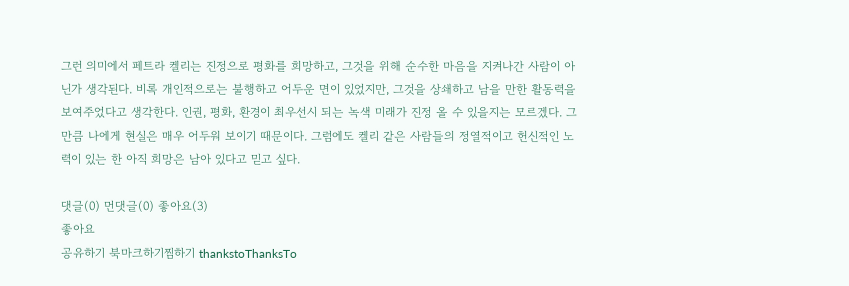그런 의미에서 페트라 켈리는 진정으로 평화를 희망하고, 그것을 위해 순수한 마음을 지켜나간 사람이 아닌가 생각된다. 비록 개인적으로는 불행하고 어두운 면이 있었지만, 그것을 상쇄하고 남을 만한 활동력을 보여주었다고 생각한다. 인권, 평화, 환경이 최우선시 되는 녹색 미래가 진정 올 수 있을지는 모르겠다. 그만큼 나에게 현실은 매우 어두워 보이기 때문이다. 그럼에도 켈리 같은 사람들의 정열적이고 헌신적인 노력이 있는 한 아직 희망은 남아 있다고 믿고 싶다.

댓글(0) 먼댓글(0) 좋아요(3)
좋아요
공유하기 북마크하기찜하기 thankstoThanksTo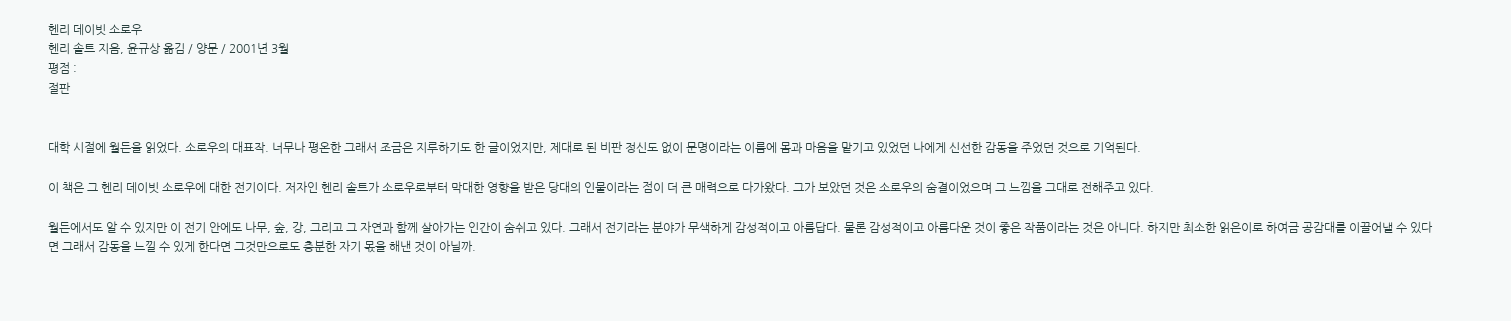헨리 데이빗 소로우
헨리 솔트 지음, 윤규상 옮김 / 양문 / 2001년 3월
평점 :
절판


대학 시절에 월든을 읽었다. 소로우의 대표작. 너무나 평온한 그래서 조금은 지루하기도 한 글이었지만, 제대로 된 비판 정신도 없이 문명이라는 이름에 몸과 마음을 맡기고 있었던 나에게 신선한 감동을 주었던 것으로 기억된다.

이 책은 그 헨리 데이빗 소로우에 대한 전기이다. 저자인 헨리 솔트가 소로우로부터 막대한 영향을 받은 당대의 인물이라는 점이 더 큰 매력으로 다가왔다. 그가 보았던 것은 소로우의 숨결이었으며 그 느낌을 그대로 전해주고 있다.

월든에서도 알 수 있지만 이 전기 안에도 나무, 숲, 강, 그리고 그 자연과 함께 살아가는 인간이 숨쉬고 있다. 그래서 전기라는 분야가 무색하게 감성적이고 아름답다. 물론 감성적이고 아름다운 것이 좋은 작품이라는 것은 아니다. 하지만 최소한 읽은이로 하여금 공감대를 이끌어낼 수 있다면 그래서 감동을 느낄 수 있게 한다면 그것만으로도 충분한 자기 몫을 해낸 것이 아닐까.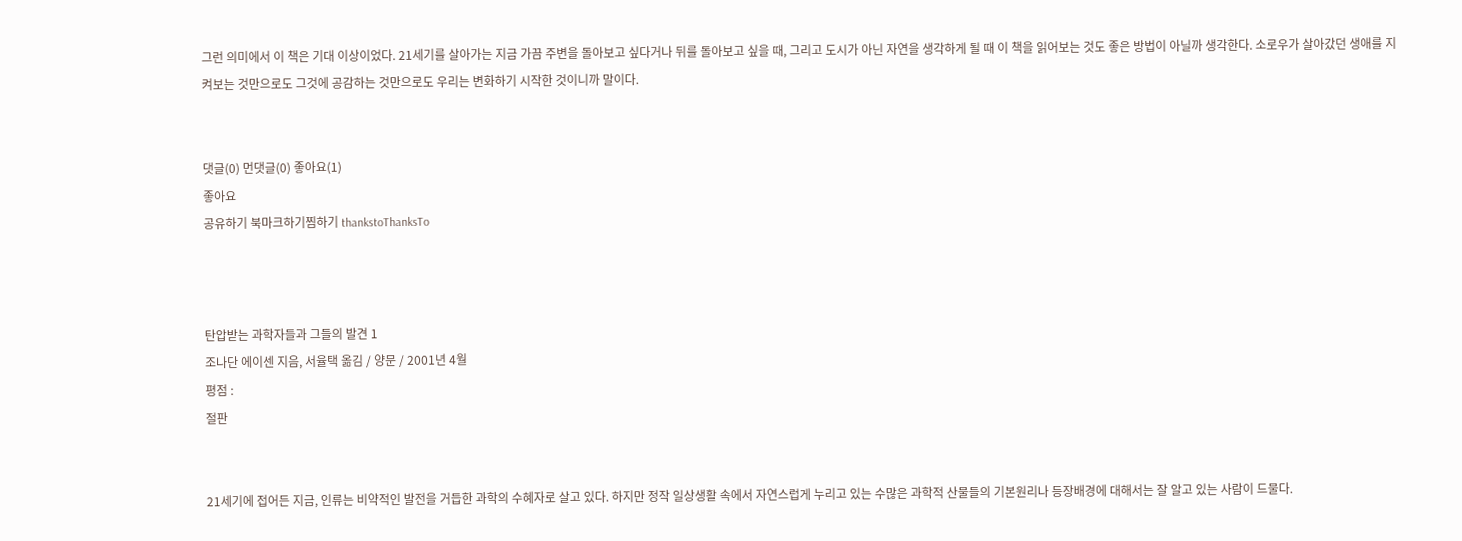그런 의미에서 이 책은 기대 이상이었다. 21세기를 살아가는 지금 가끔 주변을 돌아보고 싶다거나 뒤를 돌아보고 싶을 때, 그리고 도시가 아닌 자연을 생각하게 될 때 이 책을 읽어보는 것도 좋은 방법이 아닐까 생각한다. 소로우가 살아갔던 생애를 지켜보는 것만으로도 그것에 공감하는 것만으로도 우리는 변화하기 시작한 것이니까 말이다.


댓글(0) 먼댓글(0) 좋아요(1)
좋아요
공유하기 북마크하기찜하기 thankstoThanksTo



탄압받는 과학자들과 그들의 발견 1
조나단 에이센 지음, 서율택 옮김 / 양문 / 2001년 4월
평점 :
절판


21세기에 접어든 지금, 인류는 비약적인 발전을 거듭한 과학의 수혜자로 살고 있다. 하지만 정작 일상생활 속에서 자연스럽게 누리고 있는 수많은 과학적 산물들의 기본원리나 등장배경에 대해서는 잘 알고 있는 사람이 드물다.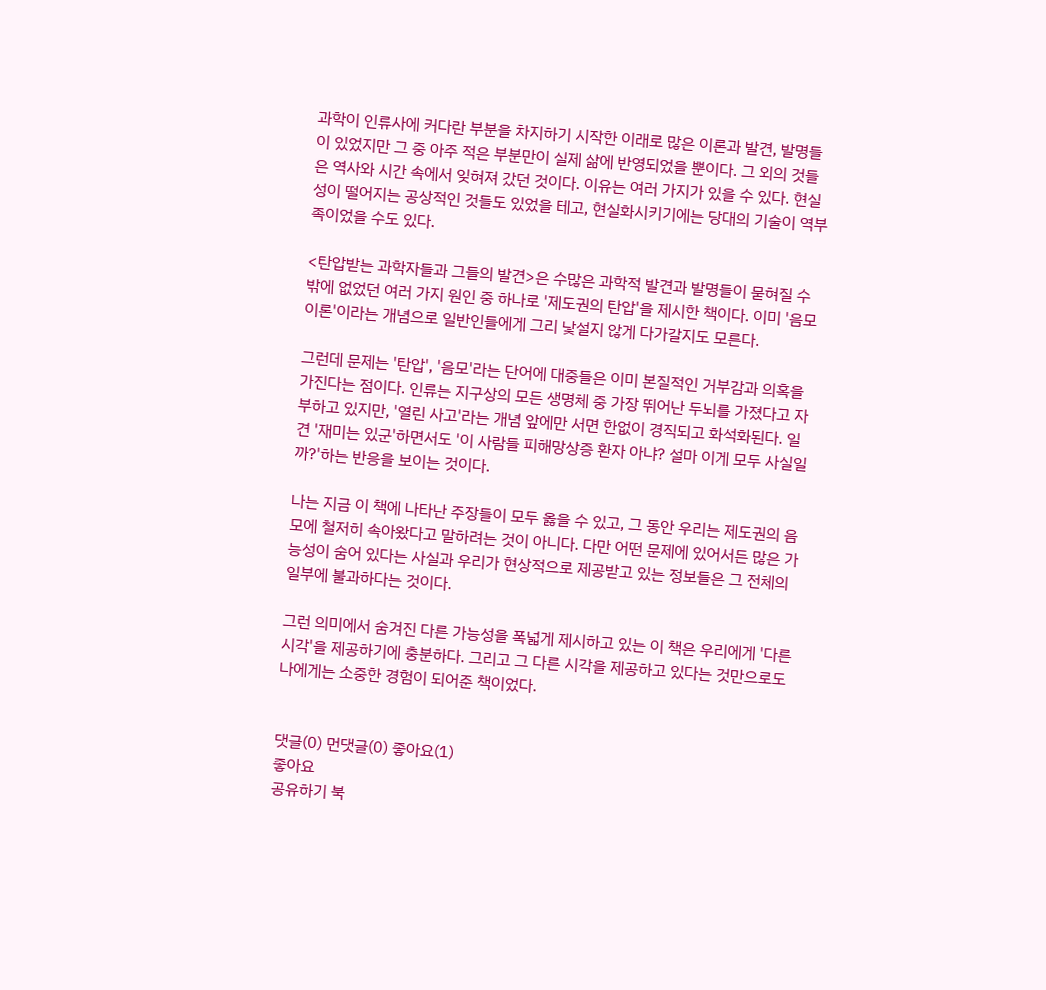과학이 인류사에 커다란 부분을 차지하기 시작한 이래로 많은 이론과 발견, 발명들이 있었지만 그 중 아주 적은 부분만이 실제 삶에 반영되었을 뿐이다. 그 외의 것들은 역사와 시간 속에서 잊혀져 갔던 것이다. 이유는 여러 가지가 있을 수 있다. 현실성이 떨어지는 공상적인 것들도 있었을 테고, 현실화시키기에는 당대의 기술이 역부족이었을 수도 있다.

<탄압받는 과학자들과 그들의 발견>은 수많은 과학적 발견과 발명들이 묻혀질 수밖에 없었던 여러 가지 원인 중 하나로 '제도권의 탄압'을 제시한 책이다. 이미 '음모이론'이라는 개념으로 일반인들에게 그리 낯설지 않게 다가갈지도 모른다.

그런데 문제는 '탄압', '음모'라는 단어에 대중들은 이미 본질적인 거부감과 의혹을 가진다는 점이다. 인류는 지구상의 모든 생명체 중 가장 뛰어난 두뇌를 가졌다고 자부하고 있지만, '열린 사고'라는 개념 앞에만 서면 한없이 경직되고 화석화된다. 일견 '재미는 있군'하면서도 '이 사람들 피해망상증 환자 아냐? 설마 이게 모두 사실일까?'하는 반응을 보이는 것이다.

나는 지금 이 책에 나타난 주장들이 모두 옳을 수 있고, 그 동안 우리는 제도권의 음모에 철저히 속아왔다고 말하려는 것이 아니다. 다만 어떤 문제에 있어서든 많은 가능성이 숨어 있다는 사실과 우리가 현상적으로 제공받고 있는 정보들은 그 전체의 일부에 불과하다는 것이다.

그런 의미에서 숨겨진 다른 가능성을 폭넓게 제시하고 있는 이 책은 우리에게 '다른 시각'을 제공하기에 충분하다. 그리고 그 다른 시각을 제공하고 있다는 것만으로도 나에게는 소중한 경험이 되어준 책이었다.


댓글(0) 먼댓글(0) 좋아요(1)
좋아요
공유하기 북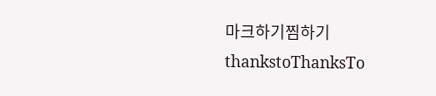마크하기찜하기 thankstoThanksTo